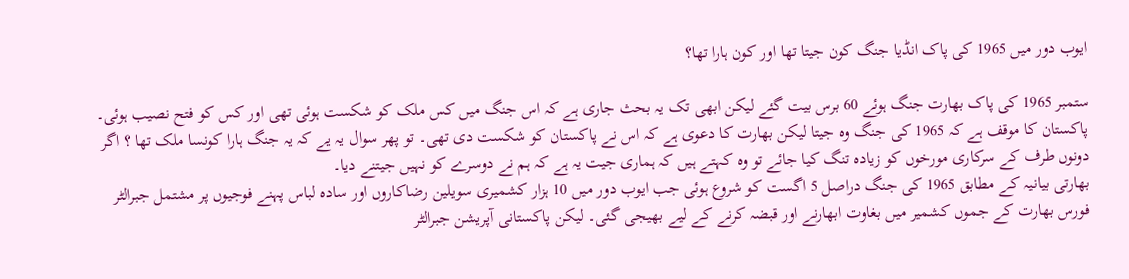ایوب دور میں 1965 کی پاک انڈیا جنگ کون جیتا تھا اور کون ہارا تھا؟

ستمبر 1965 کی پاک بھارت جنگ ہوئے 60 برس بیت گئے لیکن ابھی تک یہ بحث جاری ہے کہ اس جنگ میں کس ملک کو شکست ہوئی تھی اور کس کو فتح نصیب ہوئی۔ پاکستان کا موقف ہے کہ 1965 کی جنگ وہ جیتا لیکن بھارت کا دعوی ہے کہ اس نے پاکستان کو شکست دی تھی۔ تو پھر سوال یہ یے کہ یہ جنگ ہارا کونسا ملک تھا ؟ اگر دونوں طرف کے سرکاری مورخوں کو زیادہ تنگ کیا جائے تو وہ کہتے ہیں کہ ہماری جیت یہ ہے کہ ہم نے دوسرے کو نہیں جیتنے دیا۔
بھارتی بیانیہ کے مطابق 1965 کی جنگ دراصل 5 اگست کو شروع ہوئی جب ایوب دور میں 10 ہزار کشمیری سویلین رضاکاروں اور سادہ لباس پہنے فوجیوں پر مشتمل جبرالٹر فورس بھارت کے جموں کشمیر میں بغاوت ابھارنے اور قبضہ کرنے کے لیے بھیجی گئی۔ لیکن پاکستانی آپریشن جبرالٹر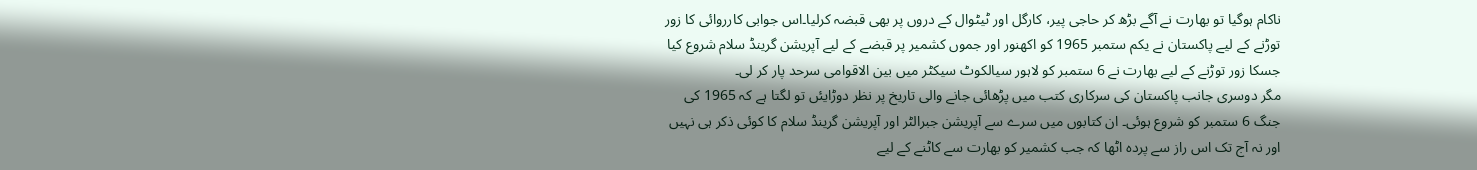ناکام ہوگیا تو بھارت نے آگے بڑھ کر حاجی پیر، کارگل اور ٹیٹوال کے دروں پر بھی قبضہ کرلیا۔اس جوابی کارروائی کا زور توڑنے کے لیے پاکستان نے یکم ستمبر 1965 کو اکھنور اور جموں کشمیر پر قبضے کے لیے آپریشن گرینڈ سلام شروع کیا جسکا زور توڑنے کے لیے بھارت نے 6 ستمبر کو لاہور سیالکوٹ سیکٹر میں بین الاقوامی سرحد پار کر لی۔
مگر دوسری جانب پاکستان کی سرکاری کتب میں پڑھائی جانے والی تاریخ پر نظر دوڑایئں تو لگتا ہے کہ 1965 کی جنگ 6 ستمبر کو شروع ہوئی۔ ان کتابوں میں سرے سے آپریشن جبرالٹر اور آپریشن گرینڈ سلام کا کوئی ذکر ہی نہیں اور نہ آج تک اس راز سے پردہ اٹھا کہ جب کشمیر کو بھارت سے کاٹنے کے لیے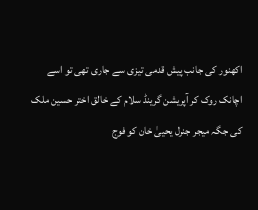اکھنور کی جانب پیش قدمی تیزی سے جاری تھی تو اسے اچانک روک کر آپریشن گرینڈ سلام کے خالق اختر حسین ملک کی جگہ میجر جنرل یحییٰ خان کو فوج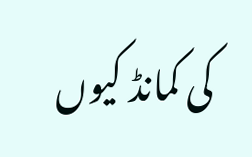کی کمانڈ کیوں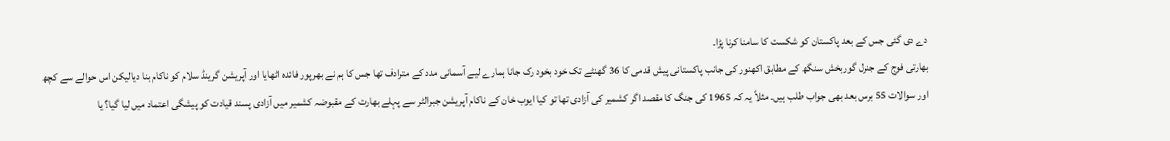دے دی گئی جس کے بعد پاکستان کو شکست کا سامنا کرنا پڑا۔
بھارتی فوج کے جنرل گوربخش سنگھ کے مطابق اکھنور کی جانب پاکستانی پیش قدمی کا 36 گھنٹے تک خود بخود رک جانا ہمارے لیے آسمانی مدد کے مترادف تھا جس کا ہم نے بھرپور فائدہ اٹھایا اور آپریشن گرینڈ سلام کو ناکام بنا دیالیکن اس حوالے سے کچھ اور سوالات 55 برس بعد بھی جواب طلب ہیں۔ مثلاً یہ کہ 1965 کی جنگ کا مقصد اگر کشمیر کی آزادی تھا تو کیا ایوب خان کے ناکام آپریشن جبرالٹر سے پہلے بھارت کے مقبوضہ کشمیر میں آزادی پسند قیادت کو پیشگی اعتماد میں لیا گیا؟ یا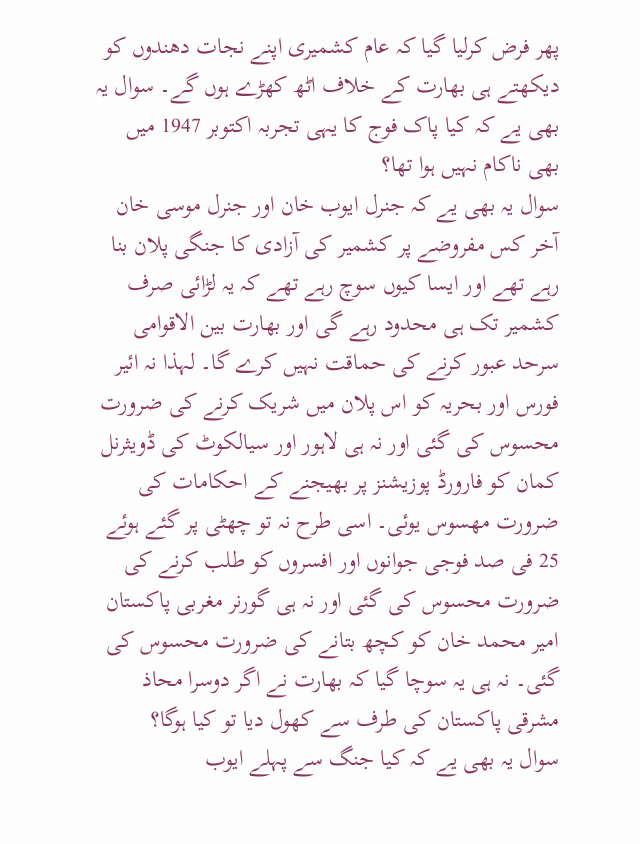پھر فرض کرلیا گیا کہ عام کشمیری اپنے نجات دھندوں کو دیکھتے ہی بھارت کے خلاف اٹھ کھڑے ہوں گے۔ سوال یہ بھی یے کہ کیا پاک فوج کا یہی تجربہ اکتوبر 1947 میں بھی ناکام نہیں ہوا تھا؟
سوال یہ بھی یے کہ جنرل ایوب خان اور جنرل موسی خان آخر کس مفروضے پر کشمیر کی آزادی کا جنگی پلان بنا رہے تھے اور ایسا کیوں سوچ رہے تھے کہ یہ لڑائی صرف کشمیر تک ہی محدود رہے گی اور بھارت بین الاقوامی سرحد عبور کرنے کی حماقت نہیں کرے گا۔ لہذا نہ ائیر فورس اور بحریہ کو اس پلان میں شریک کرنے کی ضرورت محسوس کی گئی اور نہ ہی لاہور اور سیالکوٹ کی ڈویثرنل کمان کو فارورڈ پوزیشنز پر بھیجنے کے احکامات کی ضرورت مھسوس یوئی۔ اسی طرح نہ تو چھٹی پر گئے ہوئے 25 فی صد فوجی جوانوں اور افسروں کو طلب کرنے کی ضرورت محسوس کی گئی اور نہ ہی گورنر مغربی پاکستان امیر محمد خان کو کچھ بتانے کی ضرورت محسوس کی گئی۔ نہ ہی یہ سوچا گیا کہ بھارت نے اگر دوسرا محاذ مشرقی پاکستان کی طرف سے کھول دیا تو کیا ہوگا؟
سوال یہ بھی یے کہ کیا جنگ سے پہلے ایوب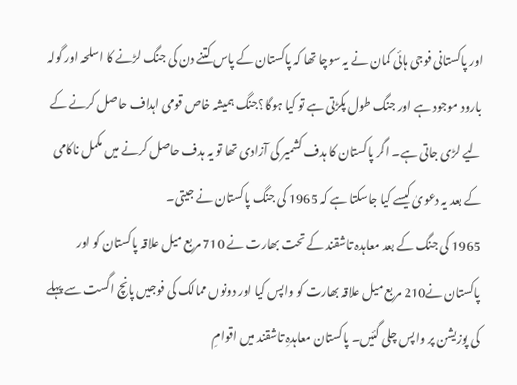اور پاکستانی فوجی ہائی کمان نے یہ سوچا تھا کہ پاکستان کے پاس کتنے دن کی جنگ لڑنے کا اسلحہ اور گولہ بارود موجود ہے اور جنگ طول پکڑتی ہے تو کیا ہوگا؟جنگ ہمیشہ خاص قومی اہداف حاصل کرنے کے لیے لڑی جاتی ہے۔ اگر پاکستان کا ہدف کشمیر کی آزادی تھا تو یہ ہدف حاصل کرنے میں مکمل ناکامی کے بعد یہ دعویٰ کیسے کیا جاسکتا ہے کہ 1965 کی جنگ پاکستان نے جیتی۔
1965 کی جنگ کے بعد معاہدہ تاشقند کے تحت بھارت نے 710 مربع میل علاقہ پاکستان کو اور پاکستان نے210 مربع میل علاقہ بھارت کو واپس کیا اور دونوں ممالک کی فوجیں پانچ اگست سے پہلے کی پوزیشن پر واپس چلی گئیں۔ پاکستان معاہدہِ تاشقند میں اقوامِ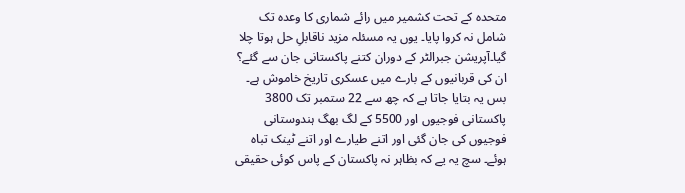متحدہ کے تحت کشمیر میں رائے شماری کا وعدہ تک شامل نہ کروا پایا۔ یوں یہ مسئلہ مزید ناقابلِ حل ہوتا چلا گیا۔آپریشن جبرالٹر کے دوران کتنے پاکستانی جان سے گئے؟ ان کی قربانیوں کے بارے میں عسکری تاریخ خاموش ہے۔ بس یہ بتایا جاتا ہے کہ چھ سے 22 ستمبر تک 3800 پاکستانی فوجیوں اور 5500 کے لگ بھگ ہندوستانی فوجیوں کی جان گئی اور اتنے طیارے اور اتنے ٹینک تباہ ہوئے۔ سچ یہ یے کہ بظاہر نہ پاکستان کے پاس کوئی حقیقی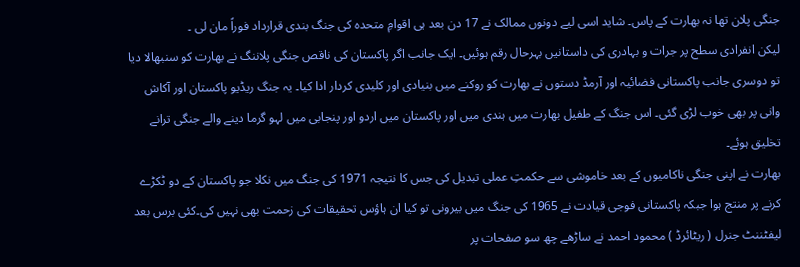جنگی پلان تھا نہ بھارت کے پاس۔ شاید اسی لیے دونوں ممالک نے 17 دن بعد ہی اقوامِ متحدہ کی جنگ بندی قرارداد فوراً مان لی ۔
لیکن انفرادی سطح پر جرات و بہادری کی داستانیں بہرحال رقم ہوئیں۔ ایک جانب اگر پاکستان کی ناقص جنگی پلاننگ نے بھارت کو سنبھالا دیا تو دوسری جانب پاکستانی فضائیہ اور آرمڈ دستوں نے بھارت کو روکنے میں بنیادی اور کلیدی کردار ادا کیا۔ یہ جنگ ریڈیو پاکستان اور آکاش وانی پر بھی خوب لڑی گئی۔ اس جنگ کے طفیل بھارت میں ہندی میں اور پاکستان میں اردو اور پنجابی میں لہو گرما دینے والے جنگی ترانے تخلیق ہوئے۔
بھارت نے اپنی جنگی ناکامیوں کے بعد خاموشی سے حکمتِ عملی تبدیل کی جس کا نتیجہ 1971 کی جنگ میں نکلا جو پاکستان کے دو ٹکڑے کرنے پر منتج ہوا جبکہ پاکستانی فوجی قیادت نے 1965 کی جنگ میں بیرونی تو کیا ان ہاؤس تحقیقات کی زحمت بھی نہیں کی۔کئی برس بعد لیفٹننٹ جنرل ( ریٹائرڈ ) محمود احمد نے ساڑھے چھ سو صفحات پر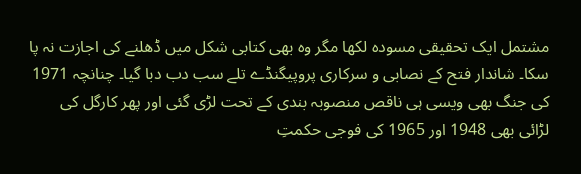مشتمل ایک تحقیقی مسودہ لکھا مگر وہ بھی کتابی شکل میں ڈھلنے کی اجازت نہ پا سکا۔ شاندار فتح کے نصابی و سرکاری پروپیگنڈے تلے سب دب دبا گیا۔ چنانچہ 1971 کی جنگ بھی ویسی ہی ناقص منصوبہ بندی کے تحت لڑی گئی اور پھر کارگل کی لڑائی بھی 1948 اور 1965 کی فوجی حکمتِ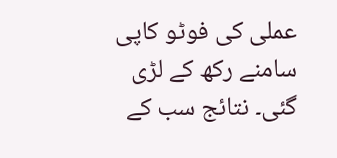عملی کی فوٹو کاپی سامنے رکھ کے لڑی گئی۔ نتائج سب کے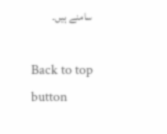سامنے ہیں۔

Back to top button